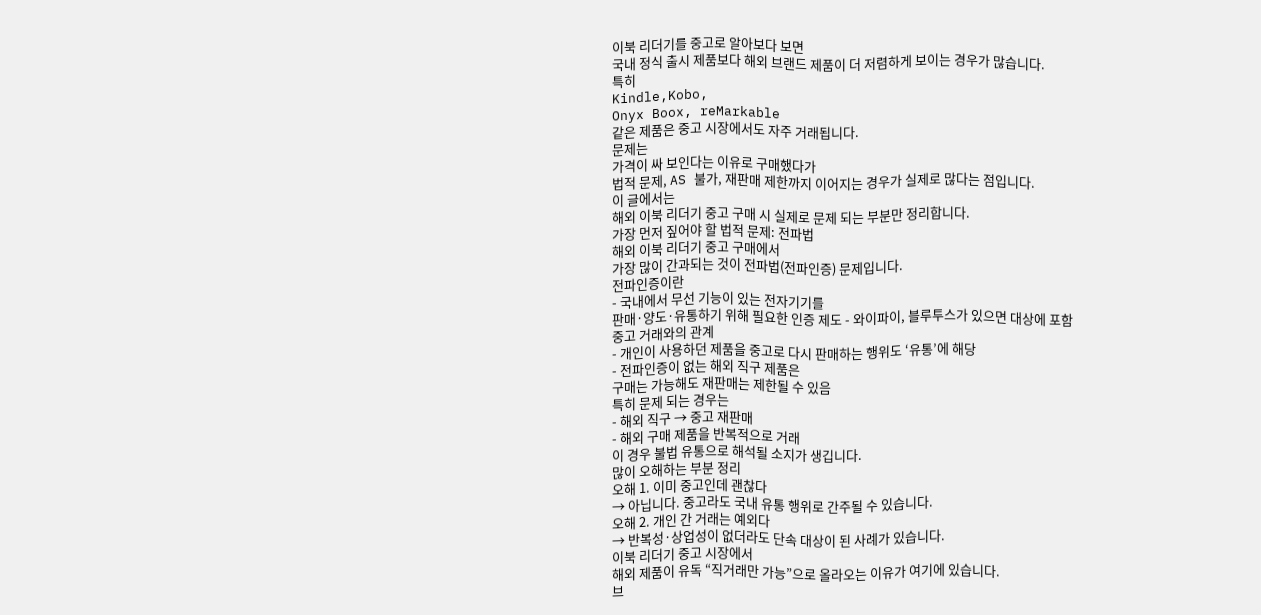이북 리더기를 중고로 알아보다 보면
국내 정식 출시 제품보다 해외 브랜드 제품이 더 저렴하게 보이는 경우가 많습니다.
특히
Kindle,Kobo,
Onyx Boox, reMarkable
같은 제품은 중고 시장에서도 자주 거래됩니다.
문제는
가격이 싸 보인다는 이유로 구매했다가
법적 문제, AS 불가, 재판매 제한까지 이어지는 경우가 실제로 많다는 점입니다.
이 글에서는
해외 이북 리더기 중고 구매 시 실제로 문제 되는 부분만 정리합니다.
가장 먼저 짚어야 할 법적 문제: 전파법
해외 이북 리더기 중고 구매에서
가장 많이 간과되는 것이 전파법(전파인증) 문제입니다.
전파인증이란
- 국내에서 무선 기능이 있는 전자기기를
판매·양도·유통하기 위해 필요한 인증 제도 - 와이파이, 블루투스가 있으면 대상에 포함
중고 거래와의 관계
- 개인이 사용하던 제품을 중고로 다시 판매하는 행위도 ‘유통’에 해당
- 전파인증이 없는 해외 직구 제품은
구매는 가능해도 재판매는 제한될 수 있음
특히 문제 되는 경우는
- 해외 직구 → 중고 재판매
- 해외 구매 제품을 반복적으로 거래
이 경우 불법 유통으로 해석될 소지가 생깁니다.
많이 오해하는 부분 정리
오해 1. 이미 중고인데 괜찮다
→ 아닙니다. 중고라도 국내 유통 행위로 간주될 수 있습니다.
오해 2. 개인 간 거래는 예외다
→ 반복성·상업성이 없더라도 단속 대상이 된 사례가 있습니다.
이북 리더기 중고 시장에서
해외 제품이 유독 “직거래만 가능”으로 올라오는 이유가 여기에 있습니다.
브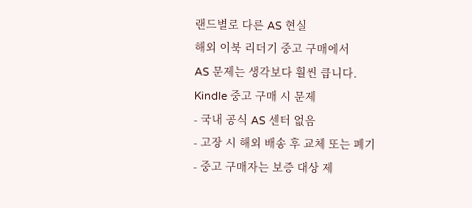랜드별로 다른 AS 현실
해외 이북 리더기 중고 구매에서
AS 문제는 생각보다 훨씬 큽니다.
Kindle 중고 구매 시 문제
- 국내 공식 AS 센터 없음
- 고장 시 해외 배송 후 교체 또는 폐기
- 중고 구매자는 보증 대상 제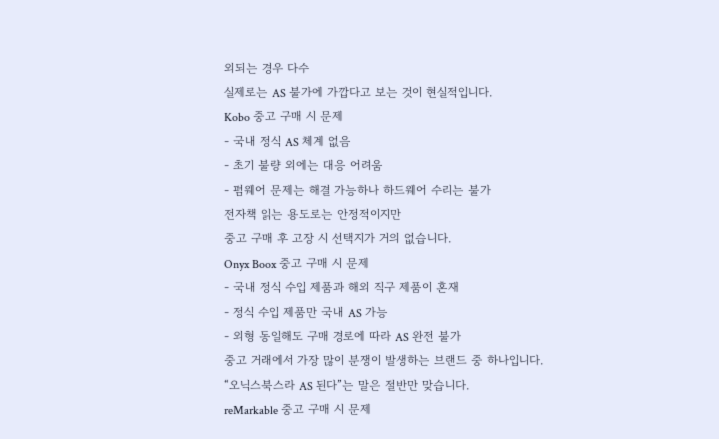외되는 경우 다수
실제로는 AS 불가에 가깝다고 보는 것이 현실적입니다.
Kobo 중고 구매 시 문제
- 국내 정식 AS 체계 없음
- 초기 불량 외에는 대응 어려움
- 펌웨어 문제는 해결 가능하나 하드웨어 수리는 불가
전자책 읽는 용도로는 안정적이지만
중고 구매 후 고장 시 선택지가 거의 없습니다.
Onyx Boox 중고 구매 시 문제
- 국내 정식 수입 제품과 해외 직구 제품이 혼재
- 정식 수입 제품만 국내 AS 가능
- 외형 동일해도 구매 경로에 따라 AS 완전 불가
중고 거래에서 가장 많이 분쟁이 발생하는 브랜드 중 하나입니다.
“오닉스북스라 AS 된다”는 말은 절반만 맞습니다.
reMarkable 중고 구매 시 문제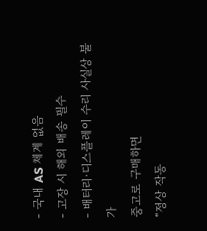- 국내 AS 체계 없음
- 고장 시 해외 배송 필수
- 배터리·디스플레이 수리 사실상 불가
중고로 구매하면
“정상 작동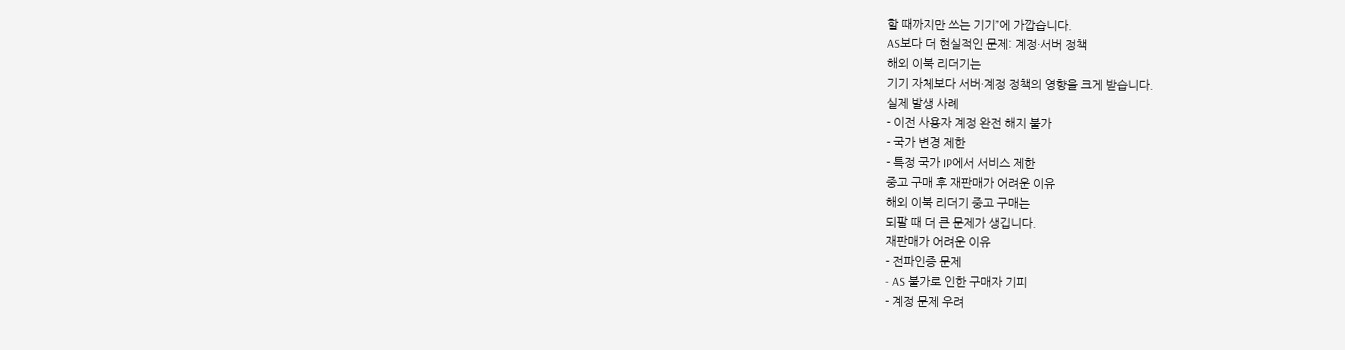할 때까지만 쓰는 기기”에 가깝습니다.
AS보다 더 현실적인 문제: 계정·서버 정책
해외 이북 리더기는
기기 자체보다 서버·계정 정책의 영향을 크게 받습니다.
실제 발생 사례
- 이전 사용자 계정 완전 해지 불가
- 국가 변경 제한
- 특정 국가 IP에서 서비스 제한
중고 구매 후 재판매가 어려운 이유
해외 이북 리더기 중고 구매는
되팔 때 더 큰 문제가 생깁니다.
재판매가 어려운 이유
- 전파인증 문제
- AS 불가로 인한 구매자 기피
- 계정 문제 우려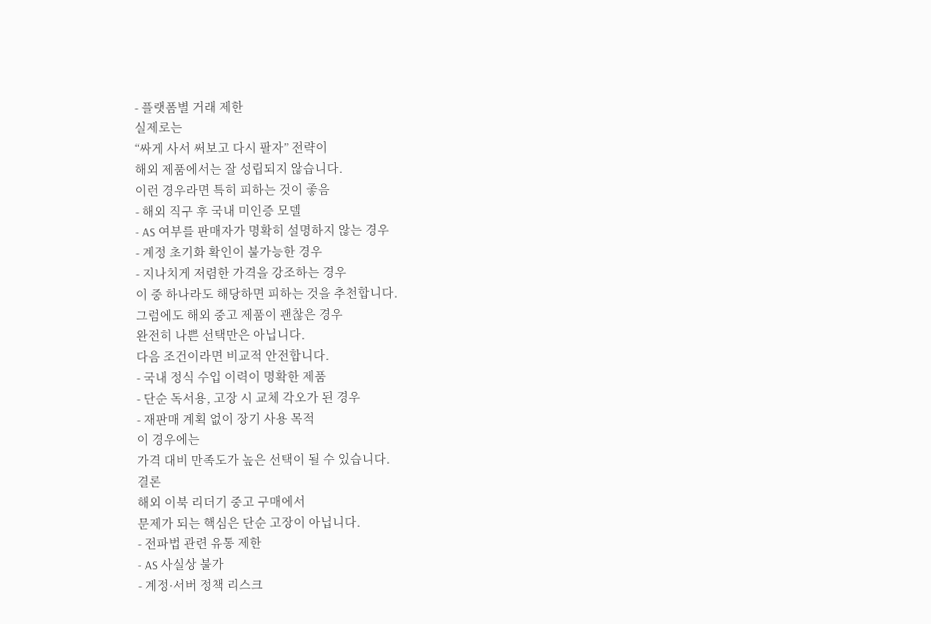- 플랫폼별 거래 제한
실제로는
“싸게 사서 써보고 다시 팔자” 전략이
해외 제품에서는 잘 성립되지 않습니다.
이런 경우라면 특히 피하는 것이 좋음
- 해외 직구 후 국내 미인증 모델
- AS 여부를 판매자가 명확히 설명하지 않는 경우
- 계정 초기화 확인이 불가능한 경우
- 지나치게 저렴한 가격을 강조하는 경우
이 중 하나라도 해당하면 피하는 것을 추천합니다.
그럼에도 해외 중고 제품이 괜찮은 경우
완전히 나쁜 선택만은 아닙니다.
다음 조건이라면 비교적 안전합니다.
- 국내 정식 수입 이력이 명확한 제품
- 단순 독서용, 고장 시 교체 각오가 된 경우
- 재판매 계획 없이 장기 사용 목적
이 경우에는
가격 대비 만족도가 높은 선택이 될 수 있습니다.
결론
해외 이북 리더기 중고 구매에서
문제가 되는 핵심은 단순 고장이 아닙니다.
- 전파법 관련 유통 제한
- AS 사실상 불가
- 계정·서버 정책 리스크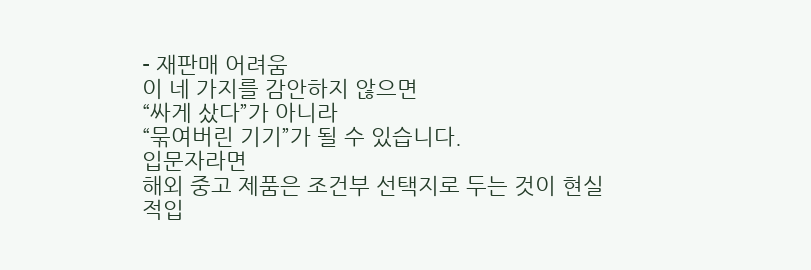- 재판매 어려움
이 네 가지를 감안하지 않으면
“싸게 샀다”가 아니라
“묶여버린 기기”가 될 수 있습니다.
입문자라면
해외 중고 제품은 조건부 선택지로 두는 것이 현실적입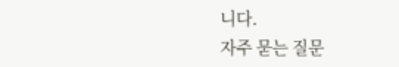니다.
자주 묻는 질문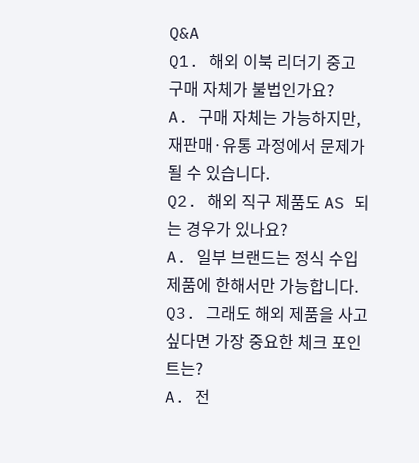Q&A
Q1. 해외 이북 리더기 중고 구매 자체가 불법인가요?
A. 구매 자체는 가능하지만, 재판매·유통 과정에서 문제가 될 수 있습니다.
Q2. 해외 직구 제품도 AS 되는 경우가 있나요?
A. 일부 브랜드는 정식 수입 제품에 한해서만 가능합니다.
Q3. 그래도 해외 제품을 사고 싶다면 가장 중요한 체크 포인트는?
A. 전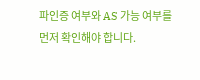파인증 여부와 AS 가능 여부를 먼저 확인해야 합니다.